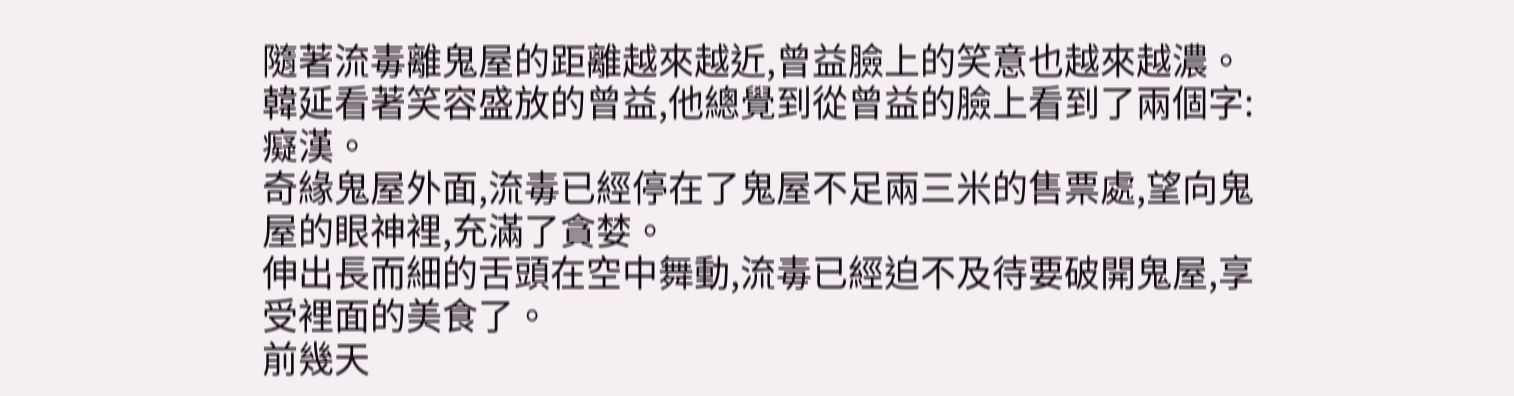隨著流毒離鬼屋的距離越來越近,曾益臉上的笑意也越來越濃。
韓延看著笑容盛放的曾益,他總覺到從曾益的臉上看到了兩個字:癡漢。
奇緣鬼屋外面,流毒已經停在了鬼屋不足兩三米的售票處,望向鬼屋的眼神裡,充滿了貪婪。
伸出長而細的舌頭在空中舞動,流毒已經迫不及待要破開鬼屋,享受裡面的美食了。
前幾天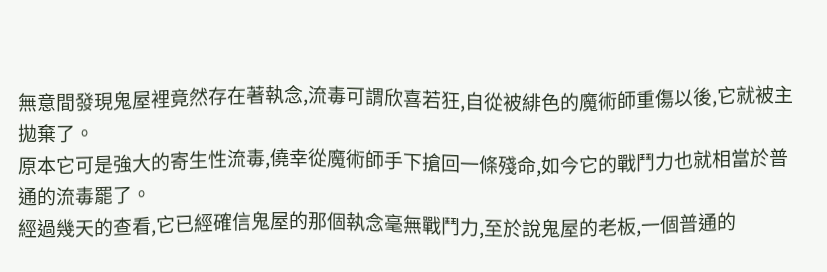無意間發現鬼屋裡竟然存在著執念,流毒可謂欣喜若狂,自從被緋色的魔術師重傷以後,它就被主拋棄了。
原本它可是強大的寄生性流毒,僥幸從魔術師手下搶回一條殘命,如今它的戰鬥力也就相當於普通的流毒罷了。
經過幾天的查看,它已經確信鬼屋的那個執念毫無戰鬥力,至於說鬼屋的老板,一個普通的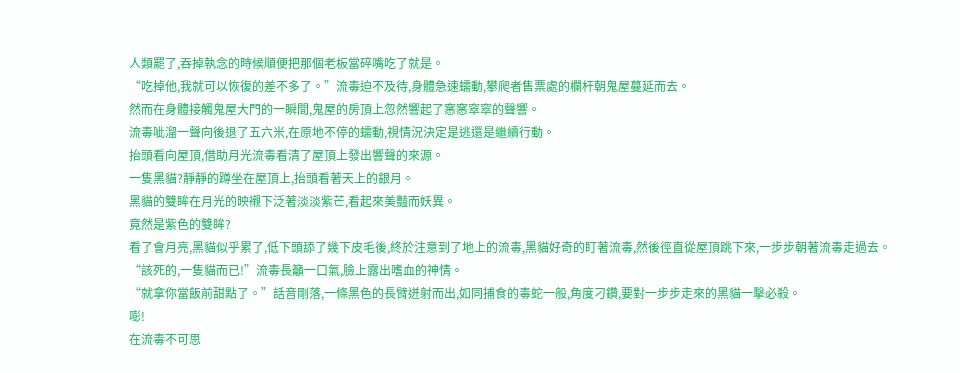人類罷了,吞掉執念的時候順便把那個老板當碎嘴吃了就是。
“吃掉他,我就可以恢復的差不多了。”流毒迫不及待,身體急速蠕動,攀爬者售票處的欄杆朝鬼屋蔓延而去。
然而在身體接觸鬼屋大門的一瞬間,鬼屋的房頂上忽然響起了窸窸窣窣的聲響。
流毒呲溜一聲向後退了五六米,在原地不停的蠕動,視情況決定是逃還是繼續行動。
抬頭看向屋頂,借助月光流毒看清了屋頂上發出響聲的來源。
一隻黑貓?靜靜的蹲坐在屋頂上,抬頭看著天上的銀月。
黑貓的雙眸在月光的映襯下泛著淡淡紫芒,看起來美豔而妖異。
竟然是紫色的雙眸?
看了會月亮,黑貓似乎累了,低下頭舔了幾下皮毛後,終於注意到了地上的流毒,黑貓好奇的盯著流毒,然後徑直從屋頂跳下來,一步步朝著流毒走過去。
“該死的,一隻貓而已!”流毒長籲一口氣,臉上露出嗜血的神情。
“就拿你當飯前甜點了。”話音剛落,一條黑色的長臂迸射而出,如同捕食的毒蛇一般,角度刁鑽,要對一步步走來的黑貓一擊必殺。
嘭!
在流毒不可思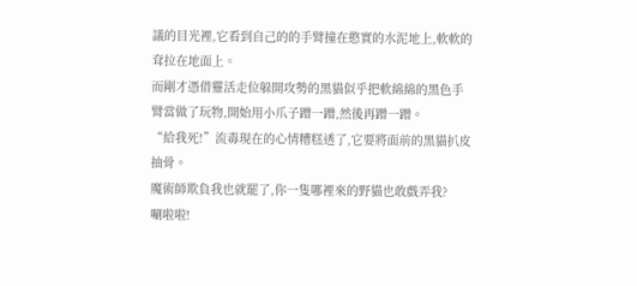議的目光裡,它看到自己的的手臂撞在憨實的水泥地上,軟軟的耷拉在地面上。
而剛才憑借靈活走位躲開攻勢的黑貓似乎把軟綿綿的黑色手臂當做了玩物,開始用小爪子蹭一蹭,然後再蹭一蹭。
“給我死!”流毒現在的心情糟糕透了,它要將面前的黑貓扒皮抽骨。
魔術師欺負我也就罷了,你一隻哪裡來的野貓也敢戲弄我?
唰啦啦!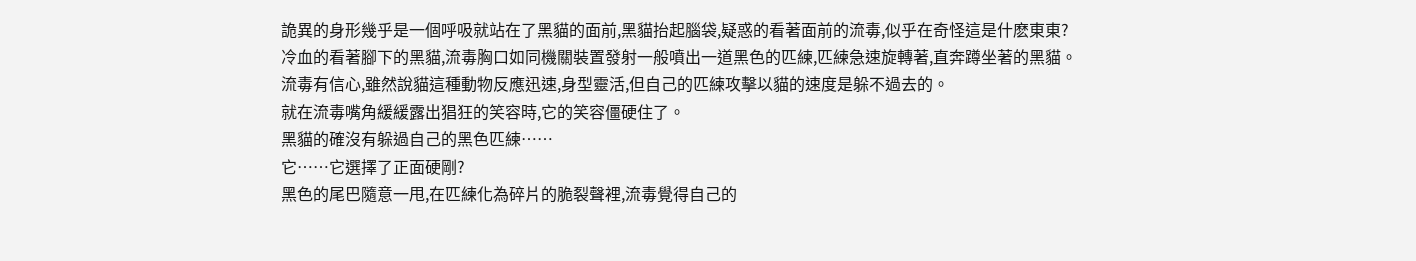詭異的身形幾乎是一個呼吸就站在了黑貓的面前,黑貓抬起腦袋,疑惑的看著面前的流毒,似乎在奇怪這是什麽東東?
冷血的看著腳下的黑貓,流毒胸口如同機關裝置發射一般噴出一道黑色的匹練,匹練急速旋轉著,直奔蹲坐著的黑貓。
流毒有信心,雖然說貓這種動物反應迅速,身型靈活,但自己的匹練攻擊以貓的速度是躲不過去的。
就在流毒嘴角緩緩露出猖狂的笑容時,它的笑容僵硬住了。
黑貓的確沒有躲過自己的黑色匹練……
它……它選擇了正面硬剛?
黑色的尾巴隨意一甩,在匹練化為碎片的脆裂聲裡,流毒覺得自己的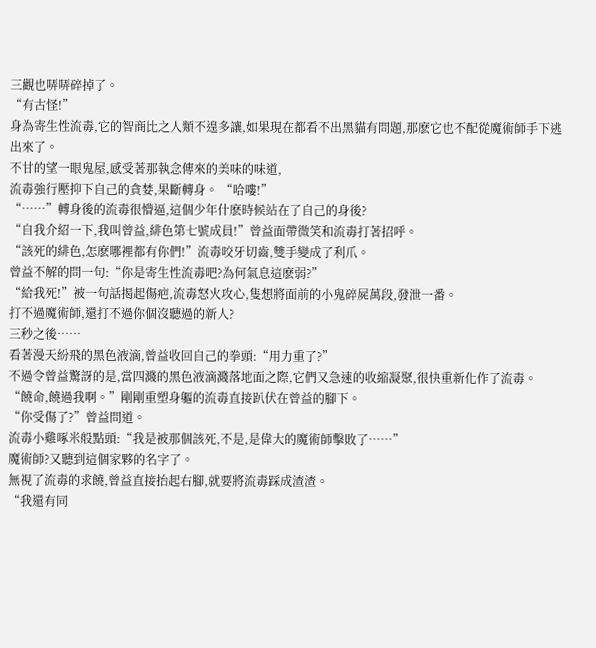三觀也哢哢碎掉了。
“有古怪!”
身為寄生性流毒,它的智商比之人類不遑多讓,如果現在都看不出黑貓有問題,那麽它也不配從魔術師手下逃出來了。
不甘的望一眼鬼屋,感受著那執念傳來的美味的味道,
流毒強行壓抑下自己的貪婪,果斷轉身。 “哈嘍!”
“……”轉身後的流毒很懵逼,這個少年什麽時候站在了自己的身後?
“自我介紹一下,我叫曾益,緋色第七號成員!”曾益面帶微笑和流毒打著招呼。
“該死的緋色,怎麽哪裡都有你們!”流毒咬牙切齒,雙手變成了利爪。
曾益不解的問一句:“你是寄生性流毒吧?為何氣息這麽弱?”
“給我死!”被一句話揭起傷疤,流毒怒火攻心,隻想將面前的小鬼碎屍萬段,發泄一番。
打不過魔術師,還打不過你個沒聽過的新人?
三秒之後……
看著漫天紛飛的黑色液滴,曾益收回自己的拳頭:“用力重了?”
不過令曾益驚訝的是,當四濺的黑色液滴濺落地面之際,它們又急速的收縮凝聚,很快重新化作了流毒。
“饒命,饒過我啊。”剛剛重塑身軀的流毒直接趴伏在曾益的腳下。
“你受傷了?”曾益問道。
流毒小雞啄米般點頭:“我是被那個該死,不是,是偉大的魔術師擊敗了……”
魔術師?又聽到這個家夥的名字了。
無視了流毒的求饒,曾益直接抬起右腳,就要將流毒踩成渣渣。
“我還有同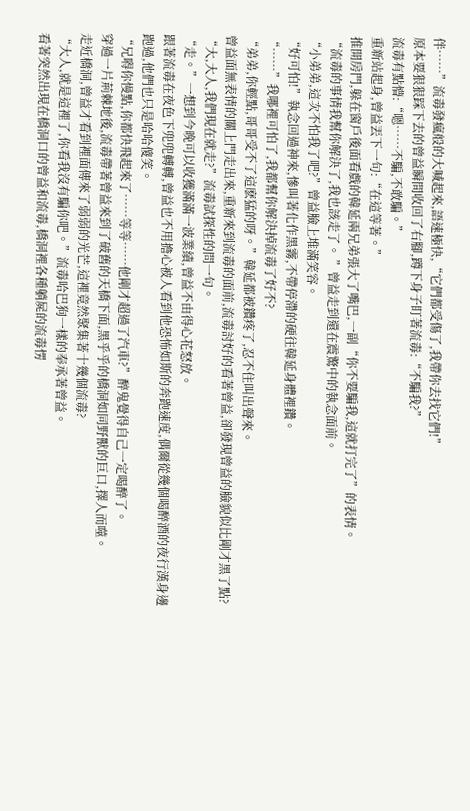伴……”流毒發瘋般的大喊起來,語速極快,“它們都受傷了,我帶你去找它們!”
原本要狠狠踩下去的曾益瞬間收回了右腳,蹲下身子盯著流毒:“不騙我?”
流毒有點懵:“嗯……不騙,不敢騙。”
重新站起身,曾益丟下一句:“在這等著。”
推開房門,躲在窗戶後面看戲的韓延兩兄弟張大了嘴巴,一副“你不要騙我,這就打完了”的表情。
“流毒的事情我幫你解決了,我也該走了。 ”曾益走到還在震驚中的執念面前。
“小弟弟,這次不怕我了吧?”曾益臉上堆滿笑容。
“好可怕!”執念回過神來,慘叫著化作黑霧,不帶停滯的硬往韓延身體裡鑽。
“……”我哪裡可怕了,我都幫你解決掉流毒了好不?
“弟弟,你輕點,哥哥受不了這麽猛的呀。”韓延都被鑽疼了,忍不住叫出聲來。
曾益面無表情的關上門走出來,重新來到流毒的面前,流毒討好的看著曾益,卻發現曾益的臉貌似比剛才黑了點?
“大,大人,我們現在就走?”流毒試探性的問一句。
“走。”一想到今晚可以收獲滿滿一波業績,曾益不由得心花怒放。
跟著流毒在夜色下兜兜轉轉,曾益也不用擔心被人看到他恐怖如斯的奔跑速度,偶爾從幾個喝醉酒的夜行漢身邊跑過,他們也只是哈哈傻笑。
“兄嘚你慢點,你都快飛起來了……等等……他剛才超過了汽車?”醉鬼覺得自己一定喝醉了。
穿過一片荊棘地後,流毒帶著曾益來到了破舊的天橋下面,黑乎乎的橋洞如同野獸的巨口,擇人而噬。
走近橋洞,曾益才看到裡面傳來了弱弱的光芒,這裡竟然聚集著十幾個流毒?
“大人,就是這裡了,你看我沒有騙你吧。”流毒哈巴狗一樣的奉承著曾益。
看著突然出現在橋洞口的曾益和流毒,橋洞裡各種躺屍的流毒愣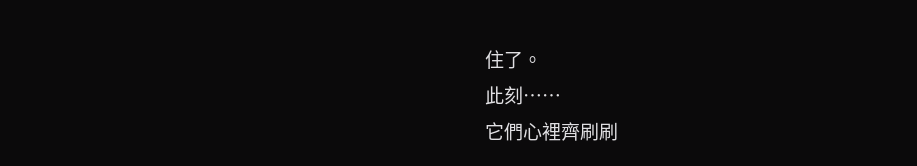住了。
此刻……
它們心裡齊刷刷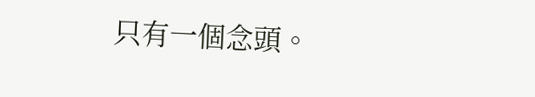只有一個念頭。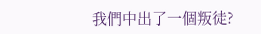我們中出了一個叛徒?